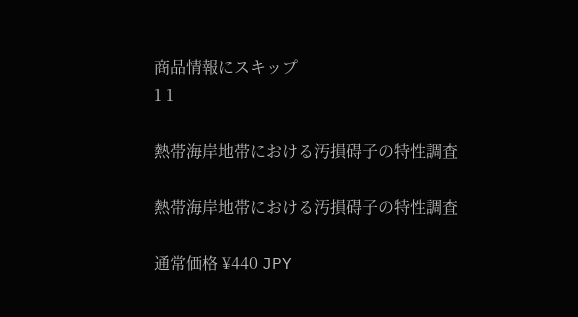商品情報にスキップ
1 1

熱帯海岸地帯における汚損碍子の特性調査

熱帯海岸地帯における汚損碍子の特性調査

通常価格 ¥440 JPY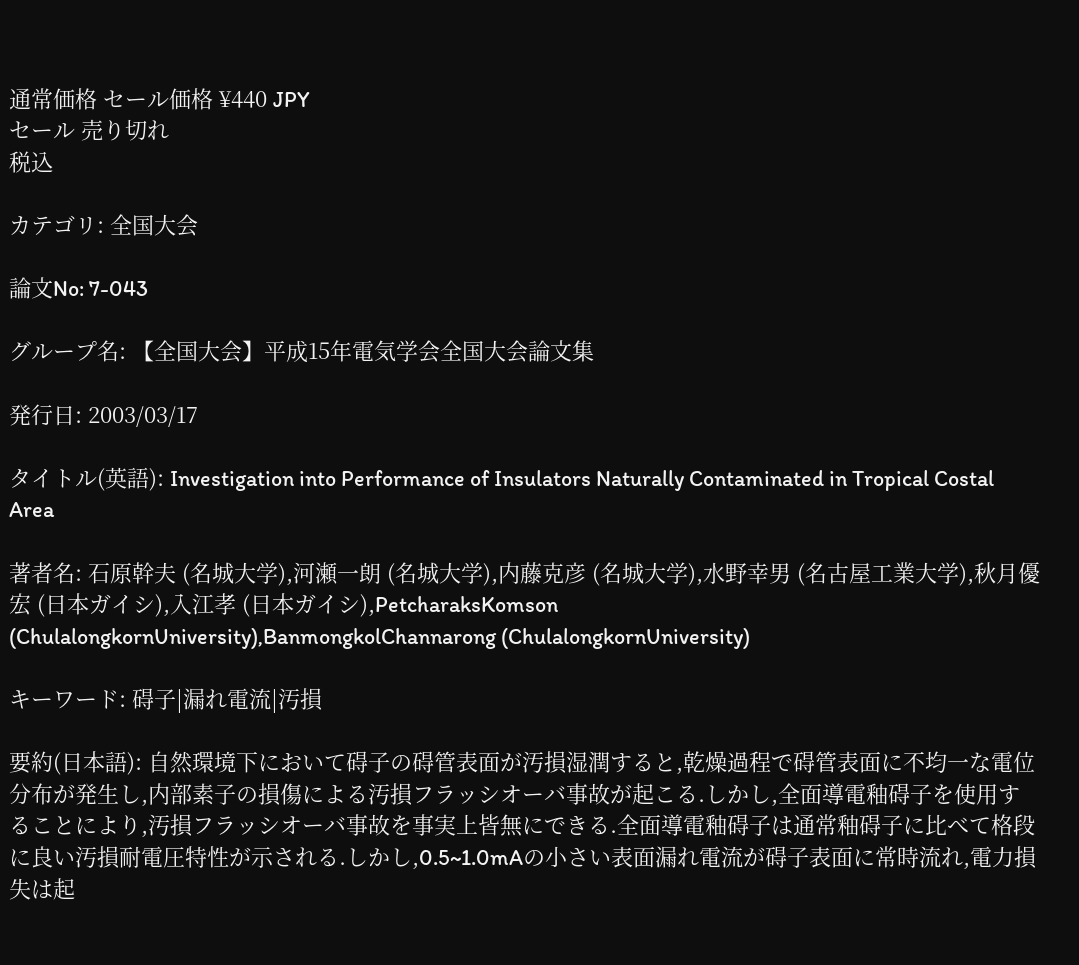通常価格 セール価格 ¥440 JPY
セール 売り切れ
税込

カテゴリ: 全国大会

論文No: 7-043

グループ名: 【全国大会】平成15年電気学会全国大会論文集

発行日: 2003/03/17

タイトル(英語): Investigation into Performance of Insulators Naturally Contaminated in Tropical Costal Area

著者名: 石原幹夫 (名城大学),河瀬一朗 (名城大学),内藤克彦 (名城大学),水野幸男 (名古屋工業大学),秋月優宏 (日本ガイシ),入江孝 (日本ガイシ),PetcharaksKomson (ChulalongkornUniversity),BanmongkolChannarong (ChulalongkornUniversity)

キーワード: 碍子|漏れ電流|汚損

要約(日本語): 自然環境下において碍子の碍管表面が汚損湿潤すると,乾燥過程で碍管表面に不均一な電位分布が発生し,内部素子の損傷による汚損フラッシオーバ事故が起こる.しかし,全面導電釉碍子を使用することにより,汚損フラッシオーバ事故を事実上皆無にできる.全面導電釉碍子は通常釉碍子に比べて格段に良い汚損耐電圧特性が示される.しかし,0.5~1.0mAの小さい表面漏れ電流が碍子表面に常時流れ,電力損失は起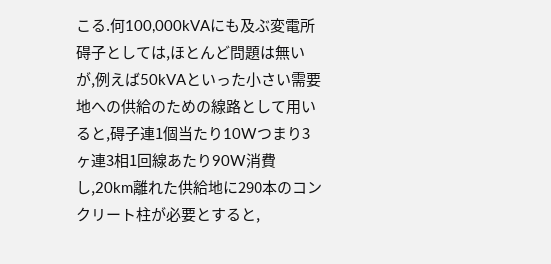こる.何100,000kVAにも及ぶ変電所碍子としては,ほとんど問題は無いが,例えば50kVAといった小さい需要地への供給のための線路として用いると,碍子連1個当たり10Wつまり3ヶ連3相1回線あたり90W消費し,20km離れた供給地に290本のコンクリート柱が必要とすると,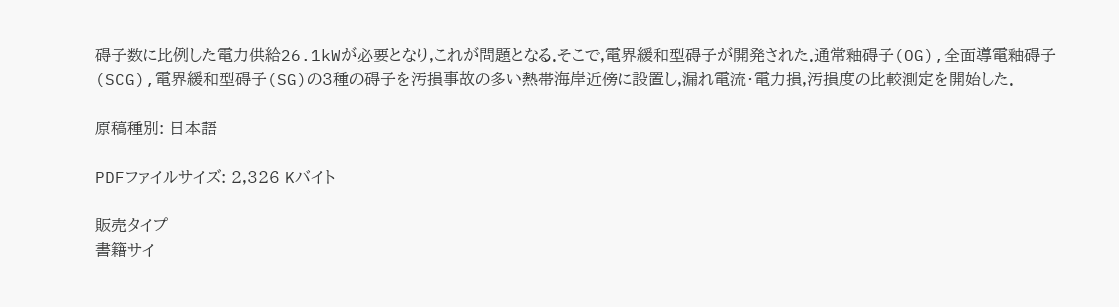碍子数に比例した電力供給26.1kWが必要となり,これが問題となる.そこで,電界緩和型碍子が開発された.通常釉碍子(OG),全面導電釉碍子(SCG),電界緩和型碍子(SG)の3種の碍子を汚損事故の多い熱帯海岸近傍に設置し,漏れ電流・電力損,汚損度の比較測定を開始した.

原稿種別: 日本語

PDFファイルサイズ: 2,326 Kバイト

販売タイプ
書籍サイ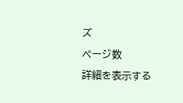ズ
ページ数
詳細を表示する